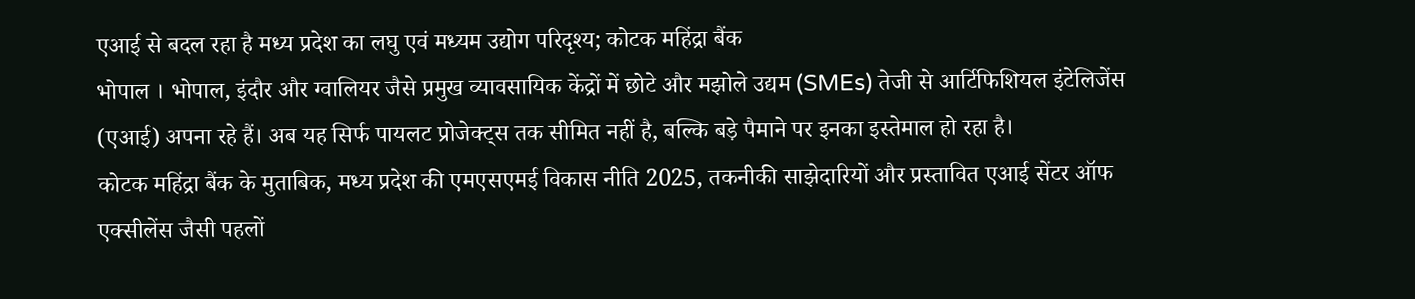एआई से बदल रहा है मध्य प्रदेश का लघु एवं मध्यम उद्योग परिदृश्य; कोटक महिंद्रा बैंक
भोपाल । भोपाल, इंदौर और ग्वालियर जैसे प्रमुख व्यावसायिक केंद्रों में छोटे और मझोले उद्यम (SMEs) तेजी से आर्टिफिशियल इंटेलिजेंस (एआई) अपना रहे हैं। अब यह सिर्फ पायलट प्रोजेक्ट्स तक सीमित नहीं है, बल्कि बड़े पैमाने पर इनका इस्तेमाल हो रहा है।
कोटक महिंद्रा बैंक के मुताबिक, मध्य प्रदेश की एमएसएमई विकास नीति 2025, तकनीकी साझेदारियों और प्रस्तावित एआई सेंटर ऑफ एक्सीलेंस जैसी पहलों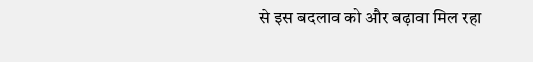से इस बदलाव को और बढ़ावा मिल रहा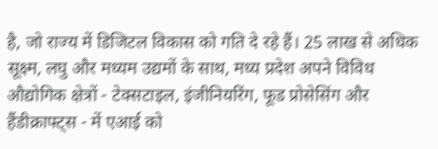है, जो राज्य में डिजिटल विकास को गति दे रहे हैं। 25 लाख से अधिक सूक्ष्म, लघु और मध्यम उद्यमों के साथ, मध्य प्रदेश अपने विविध औद्योगिक क्षेत्रों - टेक्सटाइल, इंजीनियरिंग, फूड प्रोसेसिंग और हैंडीक्राफ्ट्स - में एआई को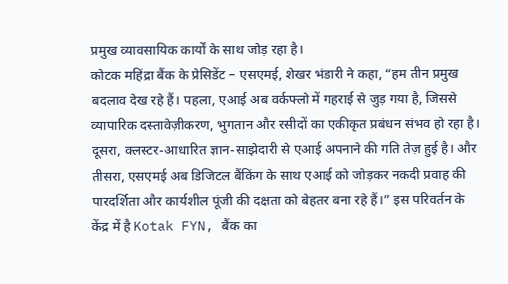प्रमुख व्यावसायिक कार्यों के साथ जोड़ रहा है।
कोटक महिंद्रा बैंक के प्रेसिडेंट – एसएमई, शेखर भंडारी ने कहा, “हम तीन प्रमुख बदलाव देख रहे हैं। पहला, एआई अब वर्कफ्लो में गहराई से जुड़ गया है, जिससे व्यापारिक दस्तावेज़ीकरण, भुगतान और रसीदों का एकीकृत प्रबंधन संभव हो रहा है। दूसरा, क्लस्टर-आधारित ज्ञान-साझेदारी से एआई अपनाने की गति तेज़ हुई है। और तीसरा, एसएमई अब डिजिटल बैंकिंग के साथ एआई को जोड़कर नकदी प्रवाह की पारदर्शिता और कार्यशील पूंजी की दक्षता को बेहतर बना रहे हैं।” इस परिवर्तन के केंद्र में है Kotak FYN, बैंक का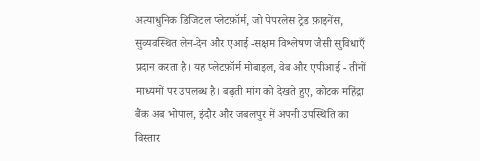अत्याधुनिक डिजिटल प्लेटफ़ॉर्म, जो पेपरलेस ट्रेड फ़ाइनेंस, सुव्यवस्थित लेन-देन और एआई -सक्षम विश्लेषण जैसी सुविधाएँ प्रदान करता है। यह प्लेटफ़ॉर्म मोबाइल, वेब और एपीआई - तीनों माध्यमों पर उपलब्ध है। बढ़ती मांग को देखते हुए, कोटक महिंद्रा बैंक अब भोपाल, इंदौर और जबलपुर में अपनी उपस्थिति का विस्तार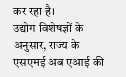कर रहा है।
उद्योग विशेषज्ञों के अनुसार, राज्य के एसएमई अब एआई की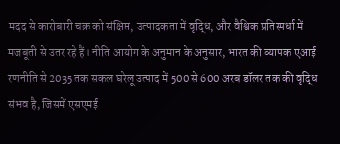मदद से कारोबारी चक्र को संक्षिप्त, उत्पादकता में वृद्धि, और वैश्विक प्रतिस्पर्धा में मजबूती से उतर रहे हैं। नीति आयोग के अनुमान के अनुसार, भारत की व्यापक एआई रणनीति से 2035 तक सकल घरेलू उत्पाद में 500 से 600 अरब डॉलर तक की वृद्धि संभव है, जिसमें एसएमई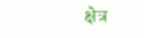क्षेत्र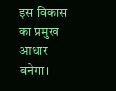इस विकास का प्रमुख आधार बनेगा।